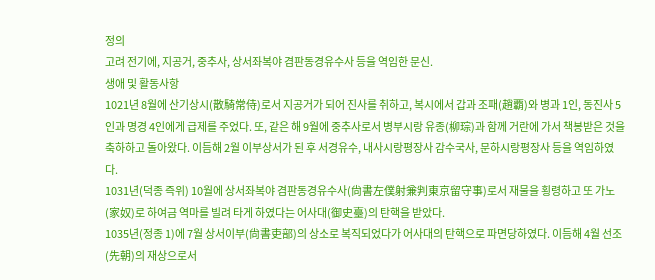정의
고려 전기에, 지공거, 중추사, 상서좌복야 겸판동경유수사 등을 역임한 문신.
생애 및 활동사항
1021년 8월에 산기상시(散騎常侍)로서 지공거가 되어 진사를 취하고, 복시에서 갑과 조패(趙覇)와 병과 1인, 동진사 5인과 명경 4인에게 급제를 주었다. 또, 같은 해 9월에 중추사로서 병부시랑 유종(柳琮)과 함께 거란에 가서 책봉받은 것을 축하하고 돌아왔다. 이듬해 2월 이부상서가 된 후 서경유수, 내사시랑평장사 감수국사, 문하시랑평장사 등을 역임하였다.
1031년(덕종 즉위) 10월에 상서좌복야 겸판동경유수사(尙書左僕射兼判東京留守事)로서 재물을 횡령하고 또 가노(家奴)로 하여금 역마를 빌려 타게 하였다는 어사대(御史臺)의 탄핵을 받았다.
1035년(정종 1)에 7월 상서이부(尙書吏部)의 상소로 복직되었다가 어사대의 탄핵으로 파면당하였다. 이듬해 4월 선조(先朝)의 재상으로서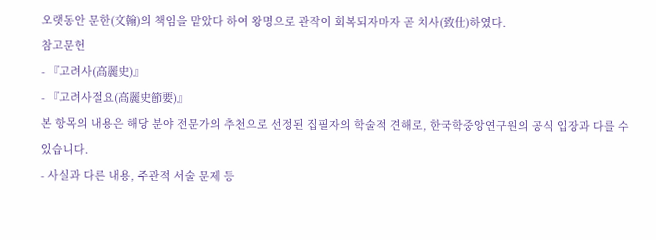오랫동안 문한(文翰)의 책임을 맡았다 하여 왕명으로 관작이 회복되자마자 곧 치사(致仕)하였다.
참고문헌
- 『고려사(高麗史)』
- 『고려사절요(高麗史節要)』
본 항목의 내용은 해당 분야 전문가의 추천으로 선정된 집필자의 학술적 견해로, 한국학중앙연구원의 공식 입장과 다를 수 있습니다.
- 사실과 다른 내용, 주관적 서술 문제 등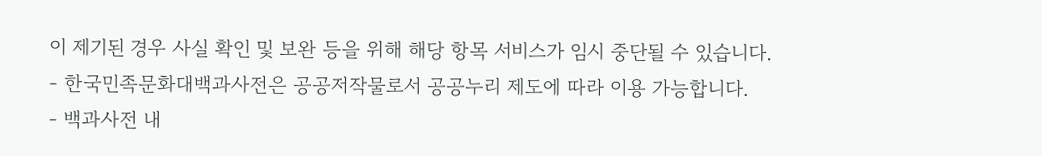이 제기된 경우 사실 확인 및 보완 등을 위해 해당 항목 서비스가 임시 중단될 수 있습니다.
- 한국민족문화대백과사전은 공공저작물로서 공공누리 제도에 따라 이용 가능합니다.
- 백과사전 내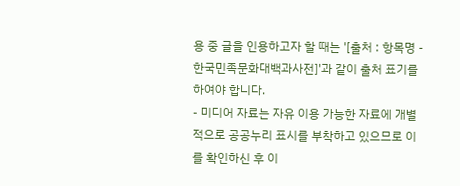용 중 글을 인용하고자 할 때는 '[출처 : 항목명 - 한국민족문화대백과사전]'과 같이 출처 표기를 하여야 합니다.
- 미디어 자료는 자유 이용 가능한 자료에 개별적으로 공공누리 표시를 부착하고 있으므로 이를 확인하신 후 이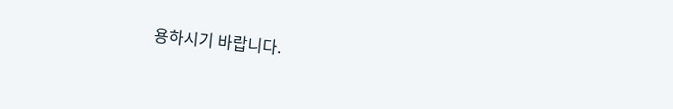용하시기 바랍니다.